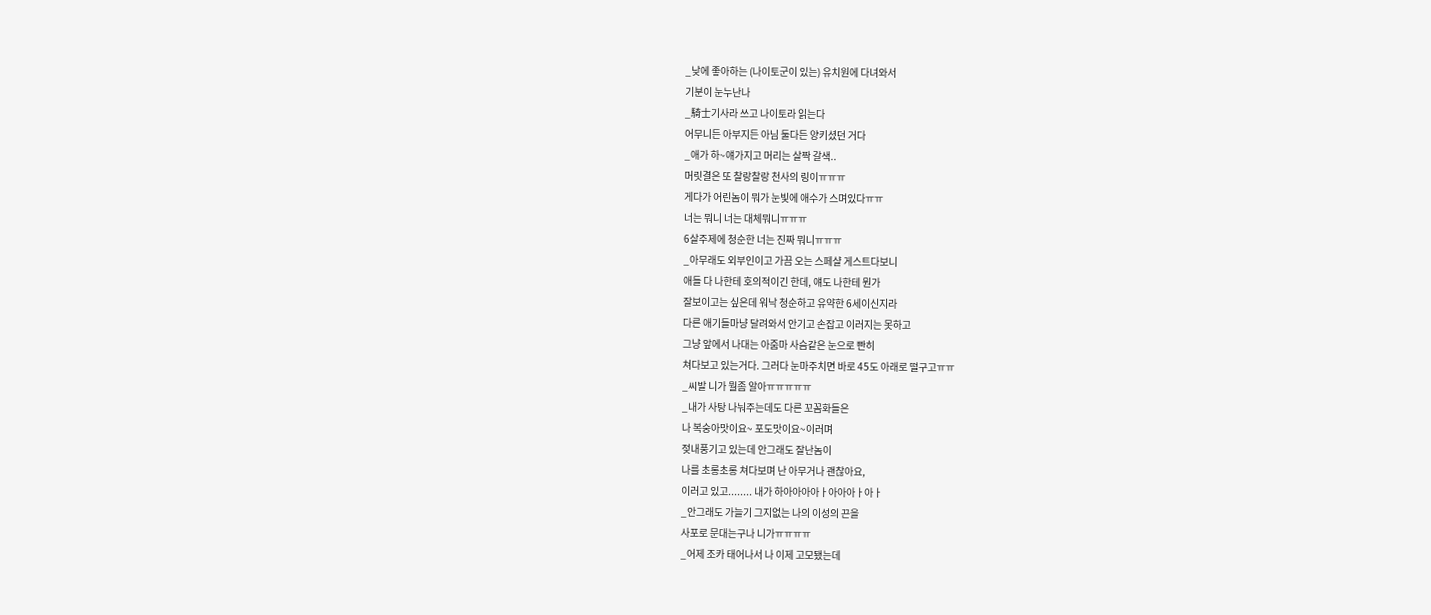_낮에 좋아하는 (나이토군이 있는) 유치원에 다녀와서
기분이 눈누난나
_騎士기사라 쓰고 나이토라 읽는다
어무니든 아부지든 아님 둘다든 양키셨던 거다
_애가 하~얘가지고 머리는 살짝 갈색..
머릿결은 또 찰랑찰랑 천사의 링이ㅠㅠㅠ
게다가 어린놈이 뭐가 눈빛에 애수가 스며있다ㅠㅠ
너는 뭐니 너는 대체뭐니ㅠㅠㅠ
6살주제에 청순한 너는 진짜 뭐니ㅠㅠㅠ
_아무래도 외부인이고 가끔 오는 스페샬 게스트다보니
애들 다 나한테 호의적이긴 한데, 얘도 나한테 뭔가
잘보이고는 싶은데 워낙 청순하고 유약한 6세이신지라
다른 애기들마냥 달려와서 안기고 손잡고 이러지는 못하고
그냥 앞에서 나대는 아줌마 사슴같은 눈으로 빤히
쳐다보고 있는거다. 그러다 눈마주치면 바로 45도 아래로 떨구고ㅠㅠ
_씨발 니가 뭘좀 알아ㅠㅠㅠㅠㅠ
_내가 사탕 나눠주는데도 다른 꼬꼼화들은
나 복숭아맛이요~ 포도맛이요~이러며
젖내풍기고 있는데 안그래도 잘난놈이
나를 초롱초롱 쳐다보며 난 아무거나 괜찮아요,
이러고 있고........ 내가 하아아아아ㅏ아아아ㅏ아ㅏ
_안그래도 가늘기 그지없는 나의 이성의 끈을
사포로 문대는구나 니가ㅠㅠㅠㅠ
_어제 조카 태어나서 나 이제 고모됐는데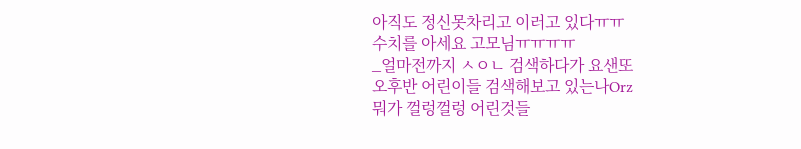아직도 정신못차리고 이러고 있다ㅠㅠ
수치를 아세요 고모님ㅠㅠㅠㅠ
_얼마전까지 ㅅㅇㄴ 검색하다가 요샌또
오후반 어린이들 검색해보고 있는나Orz
뭐가 껄렁껄렁 어린것들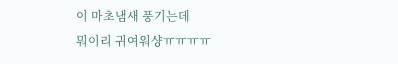이 마초냄새 풍기는데
뭐이리 귀여워샹ㅠㅠㅠㅠ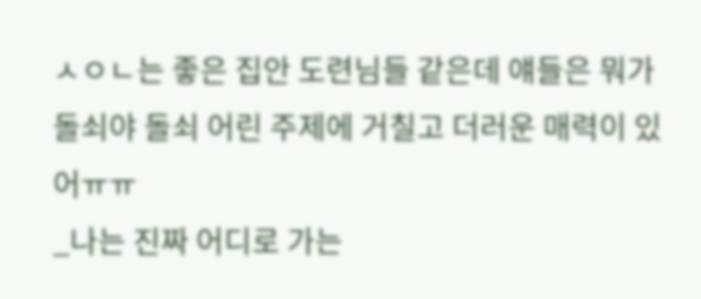ㅅㅇㄴ는 좋은 집안 도련님들 같은데 얘들은 뭐가
돌쇠야 돌쇠 어린 주제에 거칠고 더러운 매력이 있어ㅠㅠ
_나는 진짜 어디로 가는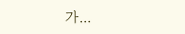가...